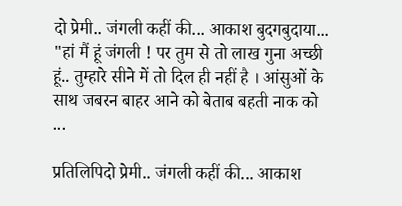दो प्रेमी.. जंगली कहीं की... आकाश बुदगबुदाया... "हां मैं हूं जंगली ! पर तुम से तो लाख गुना अच्छी हूं.. तुम्हारे सीने में तो दिल ही नहीं है । आंसुओं के साथ जबरन बाहर आने को बेताब बहती नाक को ...

प्रतिलिपिदो प्रेमी.. जंगली कहीं की... आकाश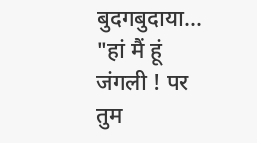बुदगबुदाया... "हां मैं हूं जंगली ! पर तुम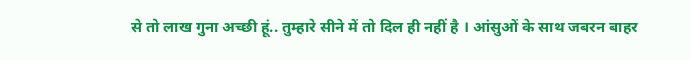से तो लाख गुना अच्छी हूं.. तुम्हारे सीने में तो दिल ही नहीं है । आंसुओं के साथ जबरन बाहर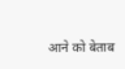आने को बेताब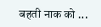बहती नाक को ...